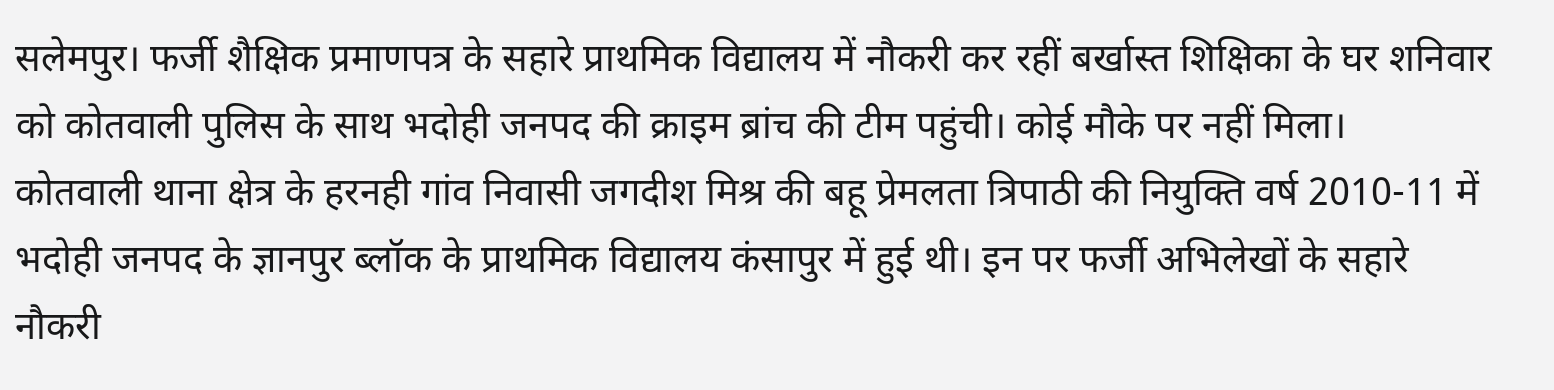सलेमपुर। फर्जी शैक्षिक प्रमाणपत्र के सहारे प्राथमिक विद्यालय में नौकरी कर रहीं बर्खास्त शिक्षिका के घर शनिवार को कोतवाली पुलिस के साथ भदोही जनपद की क्राइम ब्रांच की टीम पहुंची। कोई मौके पर नहीं मिला।
कोतवाली थाना क्षेत्र के हरनही गांव निवासी जगदीश मिश्र की बहू प्रेमलता त्रिपाठी की नियुक्ति वर्ष 2010-11 में भदोही जनपद के ज्ञानपुर ब्लॉक के प्राथमिक विद्यालय कंसापुर में हुई थी। इन पर फर्जी अभिलेखों के सहारे नौकरी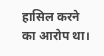हासिल करने का आरोप था।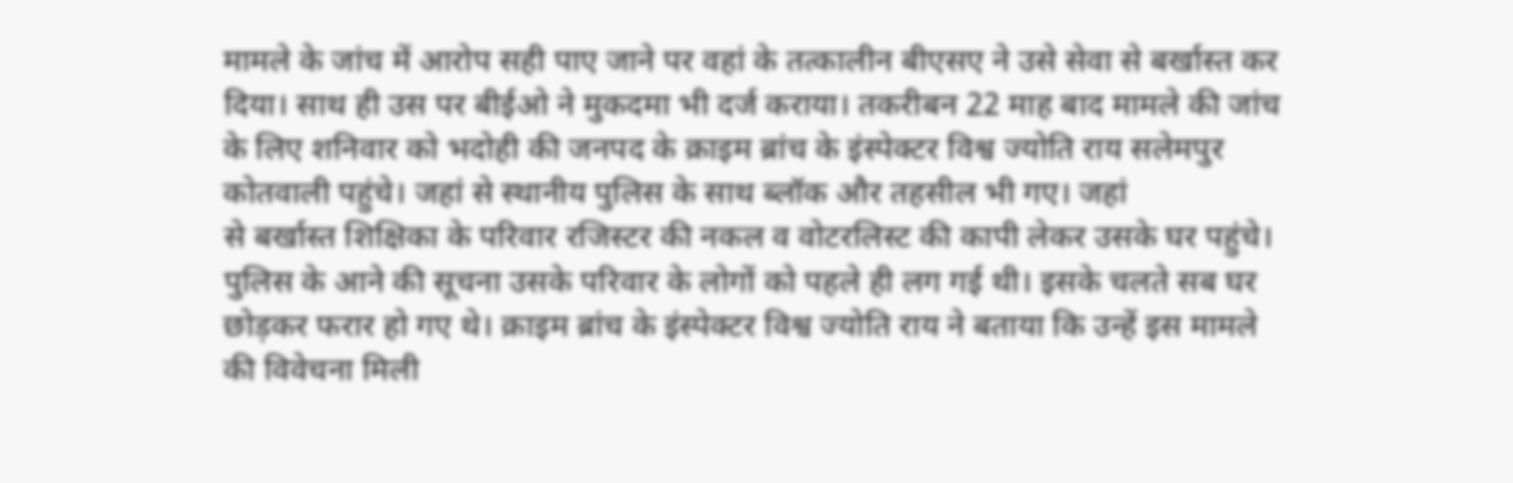मामले के जांच में आरोप सही पाए जाने पर वहां के तत्कालीन बीएसए ने उसे सेवा से बर्खास्त कर दिया। साथ ही उस पर बीईओ ने मुकदमा भी दर्ज कराया। तकरीबन 22 माह बाद मामले की जांच के लिए शनिवार को भदोही की जनपद के क्राइम ब्रांच के इंस्पेक्टर विश्व ज्योति राय सलेमपुर कोतवाली पहुंचे। जहां से स्थानीय पुलिस के साथ ब्लॉक और तहसील भी गए। जहां
से बर्खास्त शिक्षिका के परिवार रजिस्टर की नकल व वोटरलिस्ट की कापी लेकर उसके घर पहुंचे। पुलिस के आने की सूचना उसके परिवार के लोगों को पहले ही लग गई थी। इसके चलते सब घर छोड़कर फरार हो गए थे। क्राइम ब्रांच के इंस्पेक्टर विश्व ज्योति राय ने बताया कि उन्हें इस मामले की विवेचना मिली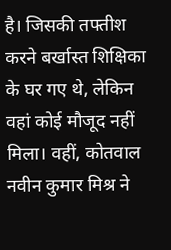है। जिसकी तफ्तीश करने बर्खास्त शिक्षिका के घर गए थे, लेकिन वहां कोई मौजूद नहीं मिला। वहीं, कोतवाल नवीन कुमार मिश्र ने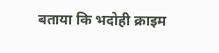बताया कि भदोही क्राइम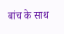बांच के साथ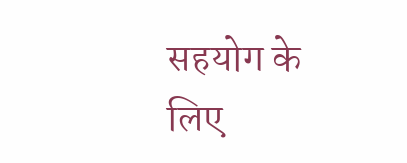सहयोग के लिए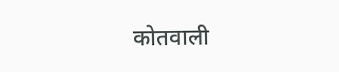कोतवाली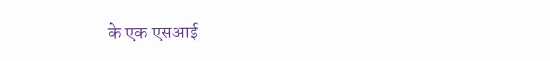के एक एसआई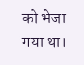को भेजा गया था।